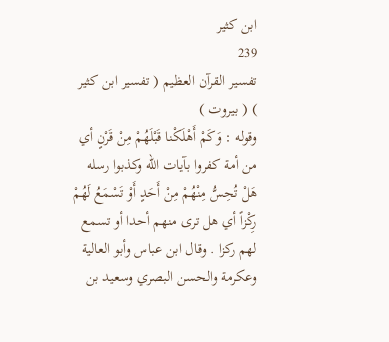ابن كثير
239
تفسير القرآن العظيم ( تفسير ابن كثير ) ( بيروت )
وقوله : وَكَمْ أَهْلَكْنا قَبْلَهُمْ مِنْ قَرْنٍ أي من أمة كفروا بآيات اللّه وكذبوا رسله هَلْ تُحِسُّ مِنْهُمْ مِنْ أَحَدٍ أَوْ تَسْمَعُ لَهُمْ رِكْزاً أي هل ترى منهم أحدا أو تسمع لهم ركزا . وقال ابن عباس وأبو العالية وعكرمة والحسن البصري وسعيد بن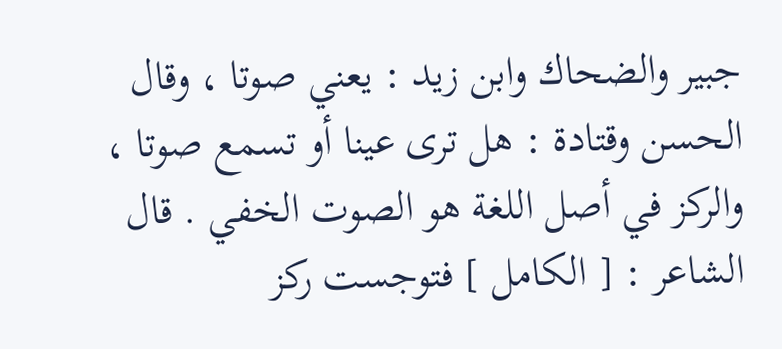جبير والضحاك وابن زيد : يعني صوتا ، وقال الحسن وقتادة : هل ترى عينا أو تسمع صوتا ، والركز في أصل اللغة هو الصوت الخفي . قال الشاعر : [ الكامل ] فتوجست ركز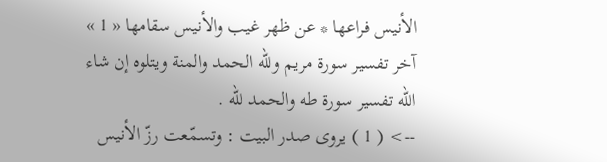الأنيس فراعها * عن ظهر غيب والأنيس سقامها « 1 » آخر تفسير سورة مريم وللّه الحمد والمنة ويتلوه إن شاء اللّه تفسير سورة طه والحمد للّه .
--> ( 1 ) يروى صدر البيت : وتسمّعت رزّ الأنيس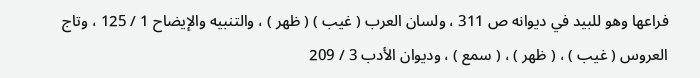فراعها وهو للبيد في ديوانه ص 311 ، ولسان العرب ( غيب ) ( ظهر ) ، والتنبيه والإيضاح 1 / 125 ، وتاج العروس ( غيب ) ، ( ظهر ) ، ( سمع ) ، وديوان الأدب 3 / 209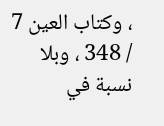، وكتاب العين 7 / 348 ، وبلا نسبة في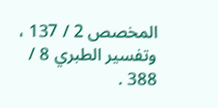المخصص 2 / 137 ، وتفسير الطبري 8 / 388 .